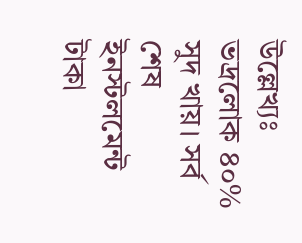উল্লেখ্যঃ ভদ্রলোক ৪০% সুদ খায়। সর্ব শেষ ইনস্টলমেন্ট টাকা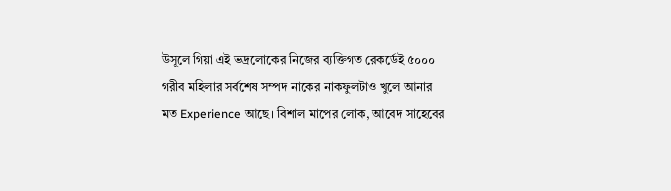উসূলে গিয়া এই ভদ্রলোকের নিজের ব্যক্তিগত রেকর্ডেই ৫০০০ গরীব মহিলার সর্বশেষ সম্পদ নাকের নাকফুলটাও খুলে আনার মত Experience আছে। বিশাল মাপের লোক, আবেদ সাহেবের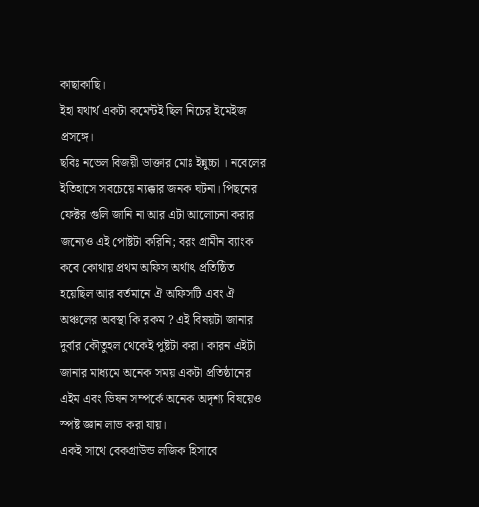কাছাকাছি।
ইহা যথার্থ একটা কমেন্টই ছিল নিচের ইমেইজ প্রসঙ্গে।
ছবিঃ নভেল বিজয়ী ডাক্তার মোঃ ইন্নুচ্চা । নবেলের ইতিহাসে সবচেয়ে ন্যক্কার জনক ঘটনা। পিছনের ফেক্টর গুলি জানি না আর এটা আলোচনা করার জন্যেও এই পোষ্টটা করিনি; বরং গ্রামীন ব্যাংক কবে কোথায় প্রথম অফিস অর্থাৎ প্রতিষ্ঠিত হয়েছিল আর বর্তমানে ঐ অফিসটি এবং ঐ অঞ্চলের অবস্থা কি রকম ? এই বিষয়টা জানার দুর্বার কৌতুহল থেকেই পুষ্টটা করা। কারন এইটা জানার মাধ্যমে অনেক সময় একটা প্রতিষ্ঠানের এইম এবং ভিষন সম্পর্কে অনেক অদৃশ্য বিষয়েও স্পষ্ট জ্ঞান লাভ করা যায়।
একই সাথে বেকগ্রাউন্ড লজিক হিসাবে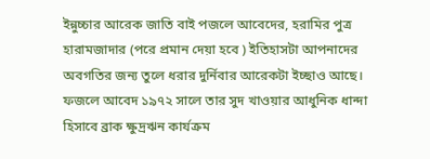ইন্নুচ্চার আরেক জাতি বাই পজলে আবেদের, হরামির পুত্র হারামজাদার (পরে প্রমান দেয়া হবে ) ইতিহাসটা আপনাদের অবগতির জন্য তুলে ধরার দুর্নিবার আরেকটা ইচ্ছাও আছে।
ফজলে আবেদ ১৯৭২ সালে তার সুদ খাওয়ার আধুনিক ধান্দা হিসাবে ব্রাক ক্ষুদ্রঋন কার্যক্রম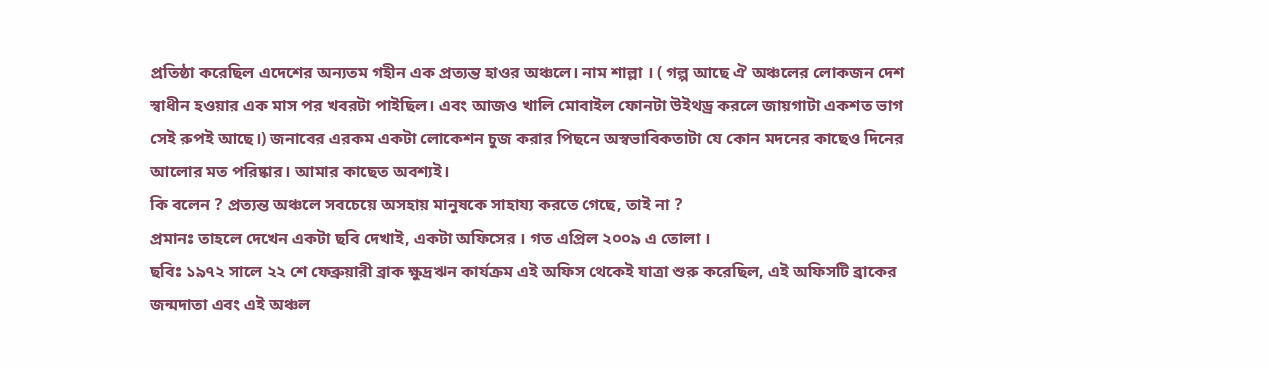প্রতিষ্ঠা করেছিল এদেশের অন্যতম গহীন এক প্রত্যন্ত হাওর অঞ্চলে। নাম শাল্লা । ( গল্প আছে ঐ অঞ্চলের লোকজন দেশ স্বাধীন হওয়ার এক মাস পর খবরটা পাইছিল। এবং আজও খালি মোবাইল ফোনটা উইথড্র করলে জায়গাটা একশত ভাগ সেই রুপই আছে।) জনাবের এরকম একটা লোকেশন চুজ করার পিছনে অস্বভাবিকতাটা যে কোন মদনের কাছেও দিনের আলোর মত পরিষ্কার। আমার কাছেত অবশ্যই।
কি বলেন ? প্রত্যন্ত অঞ্চলে সবচেয়ে অসহায় মানুষকে সাহায্য করতে গেছে, তাই না ?
প্রমানঃ তাহলে দেখেন একটা ছবি দেখাই, একটা অফিসের । গত এপ্রিল ২০০৯ এ তোলা ।
ছবিঃ ১৯৭২ সালে ২২ শে ফেব্রুয়ারী ব্রাক ক্ষুদ্রঋন কার্যক্রম এই অফিস থেকেই যাত্রা শুরু করেছিল, এই অফিসটি ব্রাকের জন্মদাতা এবং এই অঞ্চল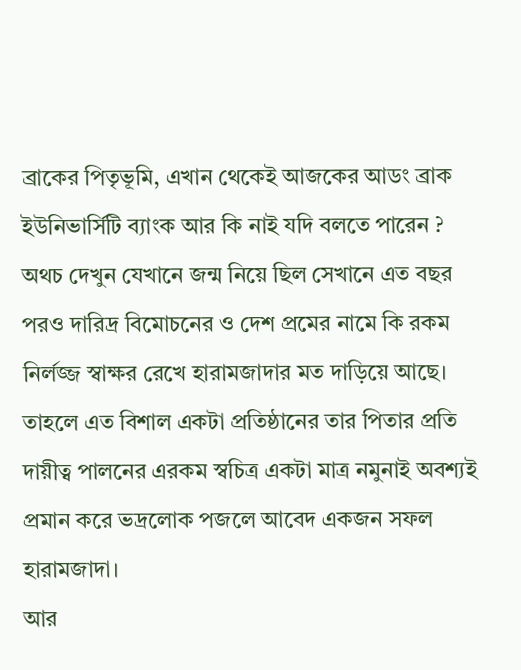ব্রাকের পিতৃভূমি, এখান থেকেই আজকের আডং ব্রাক ইউনিভার্সিটি ব্যাংক আর কি নাই যদি বলতে পারেন ? অথচ দেখুন যেখানে জন্ম নিয়ে ছিল সেখানে এত বছর পরও দারিদ্র বিমোচনের ও দেশ প্রমের নামে কি রকম নির্লজ্জ স্বাক্ষর রেখে হারামজাদার মত দাড়িয়ে আছে। তাহলে এত বিশাল একটা প্রতিষ্ঠানের তার পিতার প্রতি দায়ীত্ব পালনের এরকম স্বচিত্র একটা মাত্র নমুনাই অবশ্যই প্রমান করে ভদ্রলোক পজলে আবেদ একজন সফল হারামজাদা।
আর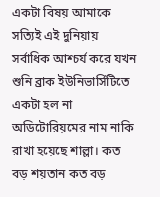একটা বিষয় আমাকে সত্যিই এই দুনিয়ায় সর্বাধিক আশ্চর্য করে যখন শুনি ব্রাক ইউনিভার্সিটিতে একটা হল না অডিটোরিয়মের নাম নাকি রাখা হয়েছে শাল্লা। কত বড় শয়তান কত বড়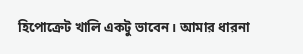হিপোক্রেট খালি একটু ভাবেন। আমার ধারনা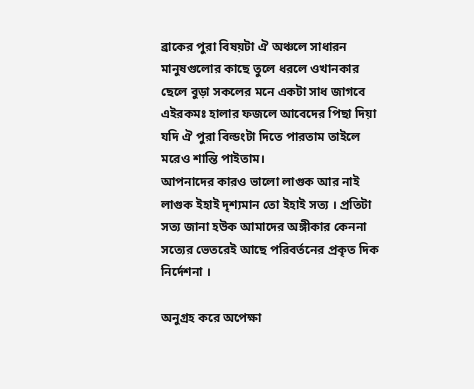ব্রাকের পুরা বিষয়টা ঐ অঞ্চলে সাধারন মানুষগুলোর কাছে তুলে ধরলে ওখানকার ছেলে বুড়া সকলের মনে একটা সাধ জাগবে এইরকমঃ হালার ফজলে আবেদের পিছা দিয়া যদি ঐ পুরা বিল্ডংটা দিতে পারতাম তাইলে মরেও শান্তি পাইতাম।
আপনাদের কারও ভালো লাগুক আর নাই লাগুক ইহাই দৃশ্যমান তো ইহাই সত্য । প্রতিটা সত্য জানা হউক আমাদের অঙ্গীকার কেননা সত্যের ভেতরেই আছে পরিবর্তনের প্রকৃত দিক নির্দেশনা ।

অনুগ্রহ করে অপেক্ষা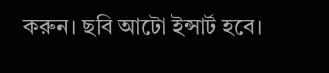করুন। ছবি আটো ইন্সার্ট হবে।